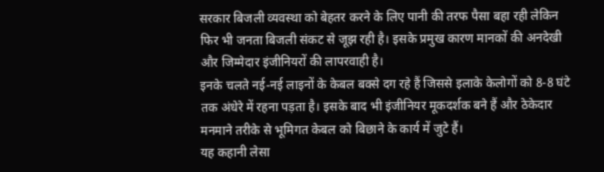सरकार बिजली व्यवस्था को बेहतर करने के लिए पानी की तरफ पैसा बहा रही लेकिन फिर भी जनता बिजली संकट से जूझ रही है। इसके प्रमुख कारण मानकों की अनदेखी और जिम्मेदार इंजीनियरों की लापरवाही है।
इनके चलते नई-नई लाइनों के केबल बक्से दग रहे हैं जिससे इलाके केलोगों को 8-8 घंटे तक अंधेरे में रहना पड़ता है। इसके बाद भी इंजीनियर मूकदर्शक बने हैं और ठेकेदार मनमाने तरीके से भूमिगत केबल को बिछाने के कार्य में जुटे हैं।
यह कहानी लेसा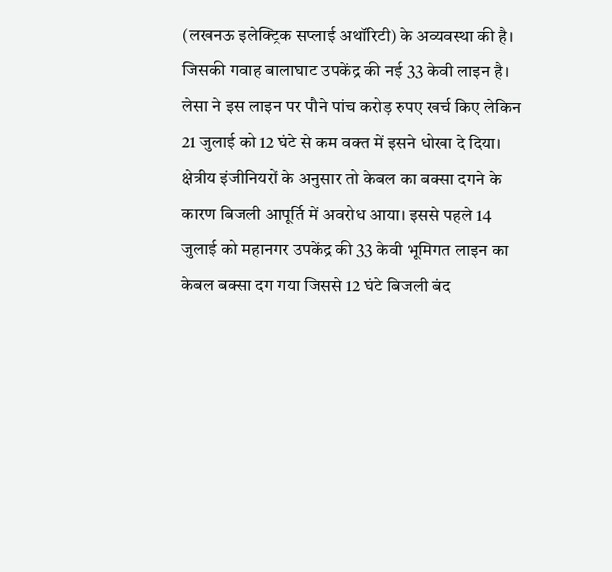(लखनऊ इलेक्ट्रिक सप्लाई अथॉरिटी) के अव्यवस्था की है। जिसकी गवाह बालाघाट उपकेंद्र की नई 33 केवी लाइन है। लेसा ने इस लाइन पर पौने पांच करोड़ रुपए खर्च किए लेकिन 21 जुलाई को 12 घंटे से कम वक्त में इसने धोखा दे दिया।
क्षेत्रीय इंजीनियरों के अनुसार तो केबल का बक्सा दगने के कारण बिजली आपूर्ति में अवरोध आया। इससे पहले 14 जुलाई को महानगर उपकेंद्र की 33 केवी भूमिगत लाइन का केबल बक्सा दग गया जिससे 12 घंटे बिजली बंद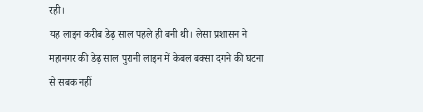रही।
यह लाइन करीब डेढ़ साल पहले ही बनी थी। लेसा प्रशासन ने महानगर की डेढ़ साल पुरानी लाइन में केबल बक्सा दगने की घटना से सबक नहीं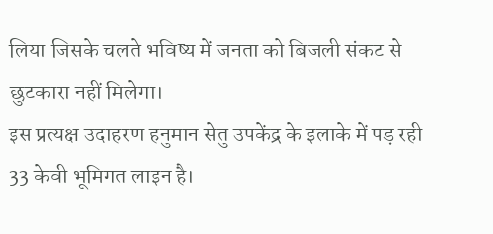लिया जिसके चलते भविष्य में जनता को बिजली संकट से छुटकारा नहीं मिलेगा।
इस प्रत्यक्ष उदाहरण हनुमान सेतु उपकेंद्र के इलाके में पड़ रही 33 केवी भूमिगत लाइन है।